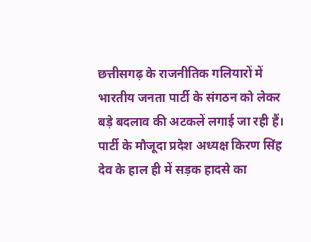छत्तीसगढ़ के राजनीतिक गलियारों में भारतीय जनता पार्टी के संगठन को लेकर बड़े बदलाव की अटकलें लगाई जा रही हैं। पार्टी के मौजूदा प्रदेश अध्यक्ष किरण सिंह देव के हाल ही में सड़क हादसे का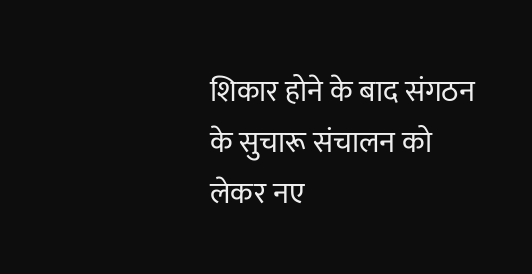शिकार होने के बाद संगठन के सुचारू संचालन को लेकर नए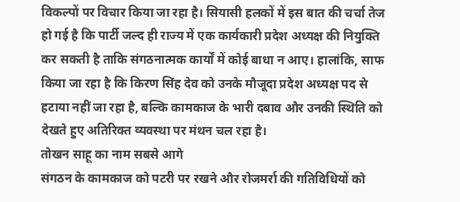विकल्पों पर विचार किया जा रहा है। सियासी हलकों में इस बात की चर्चा तेज हो गई है कि पार्टी जल्द ही राज्य में एक कार्यकारी प्रदेश अध्यक्ष की नियुक्ति कर सकती है ताकि संगठनात्मक कार्यों में कोई बाधा न आए। हालांकि, साफ किया जा रहा है कि किरण सिंह देव को उनके मौजूदा प्रदेश अध्यक्ष पद से हटाया नहीं जा रहा है, बल्कि कामकाज के भारी दबाव और उनकी स्थिति को देखते हुए अतिरिक्त व्यवस्था पर मंथन चल रहा है।
तोखन साहू का नाम सबसे आगे
संगठन के कामकाज को पटरी पर रखने और रोजमर्रा की गतिविधियों को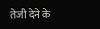तेजी देने के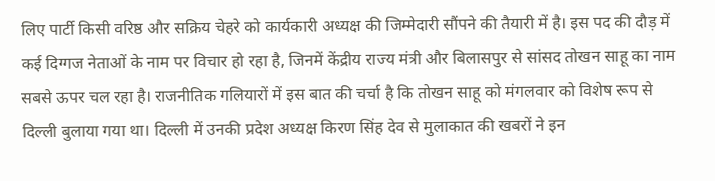लिए पार्टी किसी वरिष्ठ और सक्रिय चेहरे को कार्यकारी अध्यक्ष की जिम्मेदारी सौंपने की तैयारी में है। इस पद की दौड़ में कई दिग्गज नेताओं के नाम पर विचार हो रहा है, जिनमें केंद्रीय राज्य मंत्री और बिलासपुर से सांसद तोखन साहू का नाम सबसे ऊपर चल रहा है। राजनीतिक गलियारों में इस बात की चर्चा है कि तोखन साहू को मंगलवार को विशेष रूप से दिल्ली बुलाया गया था। दिल्ली में उनकी प्रदेश अध्यक्ष किरण सिंह देव से मुलाकात की खबरों ने इन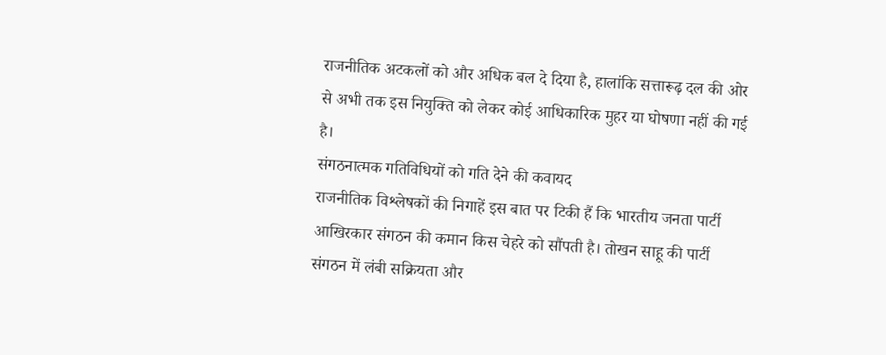राजनीतिक अटकलों को और अधिक बल दे दिया है, हालांकि सत्तारूढ़ दल की ओर से अभी तक इस नियुक्ति को लेकर कोई आधिकारिक मुहर या घोषणा नहीं की गई है।
संगठनात्मक गतिविधियों को गति देने की कवायद
राजनीतिक विश्लेषकों की निगाहें इस बात पर टिकी हैं कि भारतीय जनता पार्टी आखिरकार संगठन की कमान किस चेहरे को सौंपती है। तोखन साहू की पार्टी संगठन में लंबी सक्रियता और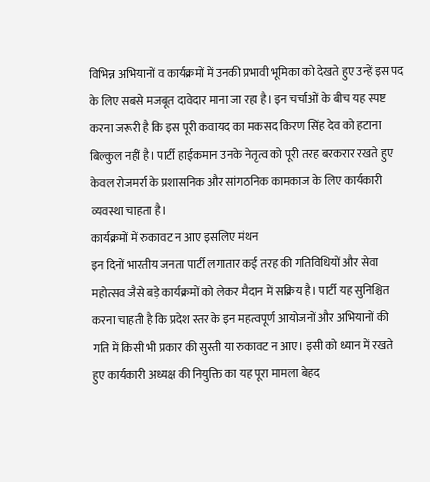विभिन्न अभियानों व कार्यक्रमों में उनकी प्रभावी भूमिका को देखते हुए उन्हें इस पद के लिए सबसे मजबूत दावेदार माना जा रहा है। इन चर्चाओं के बीच यह स्पष्ट करना जरूरी है कि इस पूरी कवायद का मकसद किरण सिंह देव को हटाना बिल्कुल नहीं है। पार्टी हाईकमान उनके नेतृत्व को पूरी तरह बरकरार रखते हुए केवल रोजमर्रा के प्रशासनिक और सांगठनिक कामकाज के लिए कार्यकारी व्यवस्था चाहता है।
कार्यक्रमों में रुकावट न आए इसलिए मंथन
इन दिनों भारतीय जनता पार्टी लगातार कई तरह की गतिविधियों और सेवा महोत्सव जैसे बड़े कार्यक्रमों को लेकर मैदान में सक्रिय है। पार्टी यह सुनिश्चित करना चाहती है कि प्रदेश स्तर के इन महत्वपूर्ण आयोजनों और अभियानों की गति में किसी भी प्रकार की सुस्ती या रुकावट न आए। इसी को ध्यान में रखते हुए कार्यकारी अध्यक्ष की नियुक्ति का यह पूरा मामला बेहद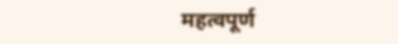महत्वपूर्ण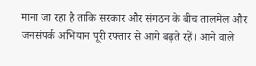माना जा रहा है ताकि सरकार और संगठन के बीच तालमेल और जनसंपर्क अभियान पूरी रफ्तार से आगे बढ़ते रहें। आने वाले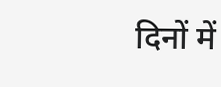दिनों में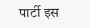पार्टी इस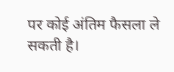पर कोई अंतिम फैसला ले सकती है।